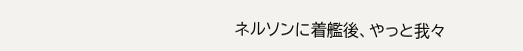ネルソンに着艦後、やっと我々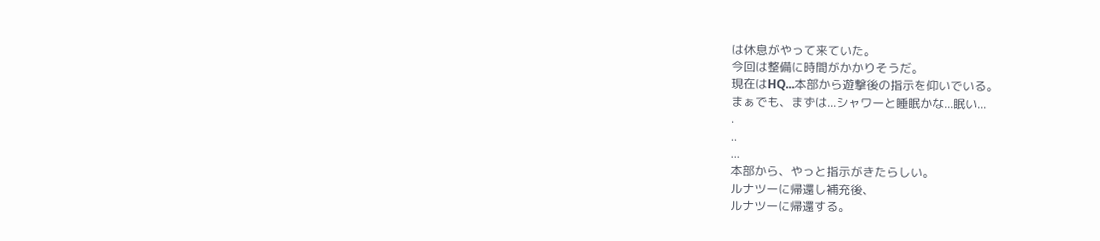は休息がやって来ていた。
今回は整備に時間がかかりそうだ。
現在はHQ...本部から遊撃後の指示を仰いでいる。
まぁでも、まずは...シャワーと睡眠かな...眠い...
.
..
...
本部から、やっと指示がきたらしい。
ルナツーに帰還し補充後、
ルナツーに帰還する。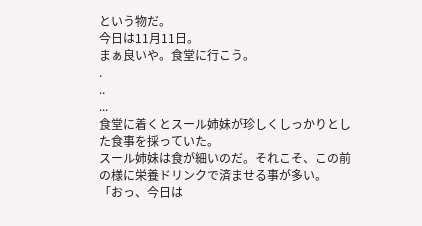という物だ。
今日は11月11日。
まぁ良いや。食堂に行こう。
.
..
...
食堂に着くとスール姉妹が珍しくしっかりとした食事を採っていた。
スール姉妹は食が細いのだ。それこそ、この前の様に栄養ドリンクで済ませる事が多い。
「おっ、今日は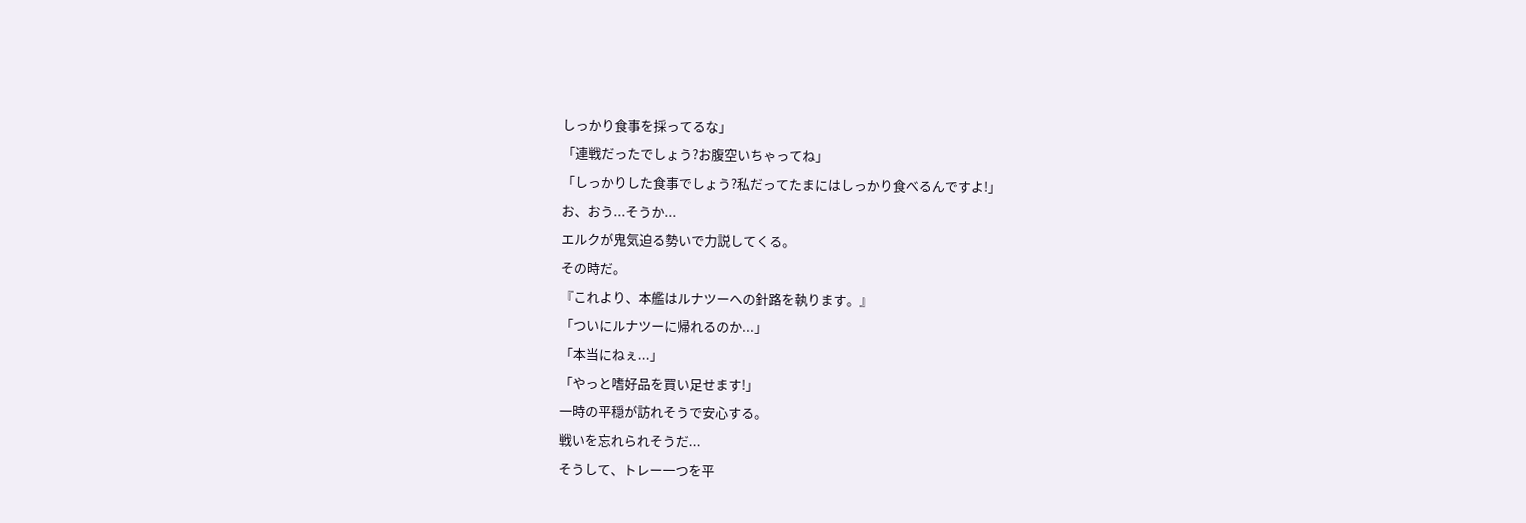しっかり食事を採ってるな」
「連戦だったでしょう?お腹空いちゃってね」
「しっかりした食事でしょう?私だってたまにはしっかり食べるんですよ!」
お、おう...そうか...
エルクが鬼気迫る勢いで力説してくる。
その時だ。
『これより、本艦はルナツーへの針路を執ります。』
「ついにルナツーに帰れるのか...」
「本当にねぇ...」
「やっと嗜好品を買い足せます!」
一時の平穏が訪れそうで安心する。
戦いを忘れられそうだ...
そうして、トレー一つを平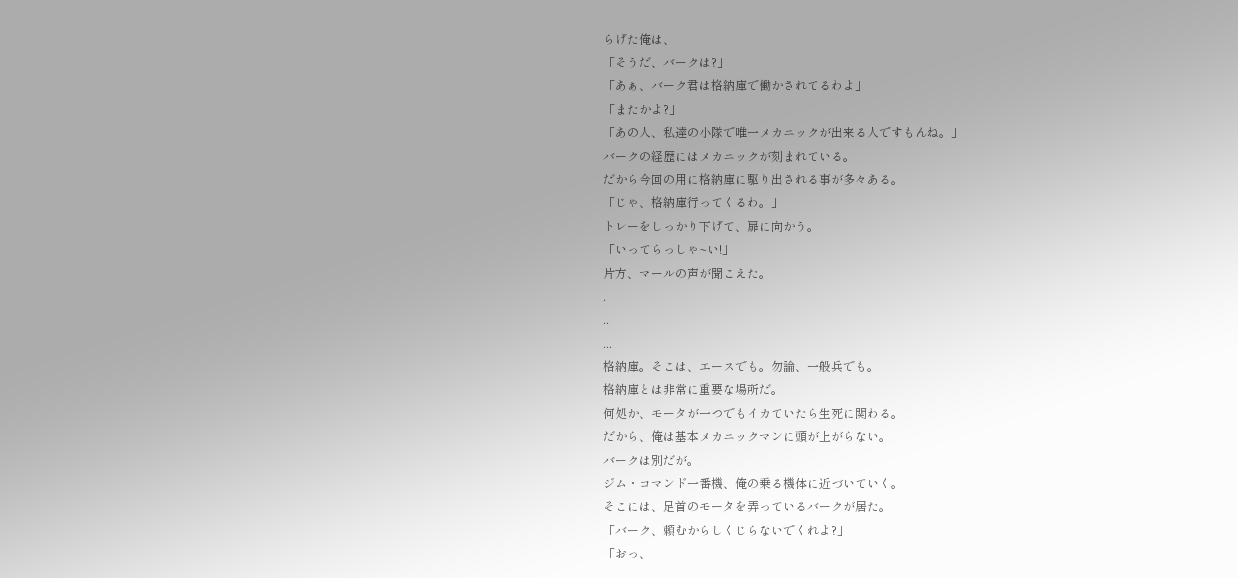らげた俺は、
「そうだ、バークは?」
「あぁ、バーク君は格納庫で働かされてるわよ」
「またかよ?」
「あの人、私達の小隊で唯一メカニックが出来る人ですもんね。」
バークの経歴にはメカニックが刻まれている。
だから今回の用に格納庫に駆り出される事が多々ある。
「じゃ、格納庫行ってくるわ。」
トレーをしっかり下げて、扉に向かう。
「いってらっしゃ~い!」
片方、マールの声が聞こえた。
.
..
...
格納庫。そこは、エースでも。勿論、一般兵でも。
格納庫とは非常に重要な場所だ。
何処か、モータが一つでもイカていたら生死に関わる。
だから、俺は基本メカニックマンに頭が上がらない。
バークは別だが。
ジム・コマンド一番機、俺の乗る機体に近づいていく。
そこには、足首のモータを弄っているバークが居た。
「バーク、頼むからしくじらないでくれよ?」
「おっ、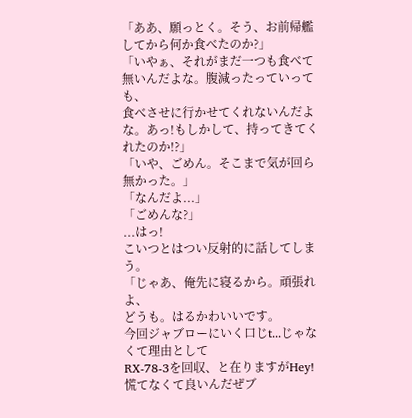「ああ、願っとく。そう、お前帰艦してから何か食べたのか?」
「いやぁ、それがまだ一つも食べて無いんだよな。腹減ったっていっても、
食べさせに行かせてくれないんだよな。あっ!もしかして、持ってきてくれたのか!?」
「いや、ごめん。そこまで気が回ら無かった。」
「なんだよ...」
「ごめんな?」
...はっ!
こいつとはつい反射的に話してしまう。
「じゃあ、俺先に寝るから。頑張れよ、
どうも。はるかわいいです。
今回ジャブローにいく口じt...じゃなくて理由として
RX-78-3を回収、と在りますがHey!慌てなくて良いんだぜブ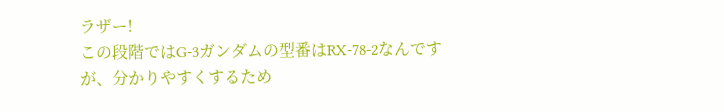ラザー!
この段階ではG-3ガンダムの型番はRX-78-2なんですが、分かりやすくするため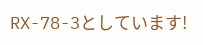RX-78-3としています!